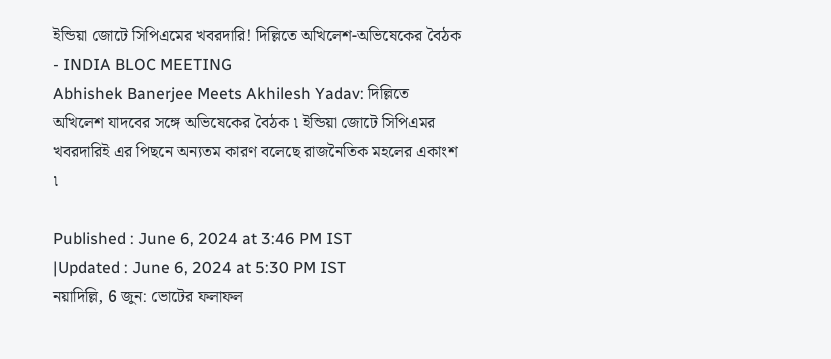ইন্ডিয়া জোটে সিপিএমের খবরদারি! দিল্লিতে অখিলেশ-অভিষেকের বৈঠক - INDIA BLOC MEETING
Abhishek Banerjee Meets Akhilesh Yadav: দিল্লিতে অখিলেশ যাদবের সঙ্গে অভিষেকের বৈঠক ৷ ইন্ডিয়া জোটে সিপিএমর খবরদারিই এর পিছনে অন্যতম কারণ বলেছে রাজনৈতিক মহলের একাংশ ৷

Published : June 6, 2024 at 3:46 PM IST
|Updated : June 6, 2024 at 5:30 PM IST
নয়াদিল্লি, 6 জুন: ভোটের ফলাফল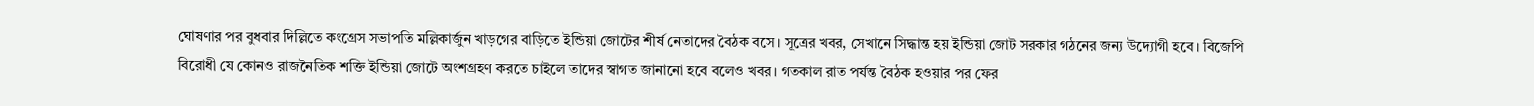ঘোষণার পর বুধবার দিল্লিতে কংগ্রেস সভাপতি মল্লিকার্জুন খাড়গের বাড়িতে ইন্ডিয়া জোটের শীর্ষ নেতাদের বৈঠক বসে। সূত্রের খবর, সেখানে সিদ্ধান্ত হয় ইন্ডিয়া জোট সরকার গঠনের জন্য উদ্যোগী হবে। বিজেপি বিরোধী যে কোনও রাজনৈতিক শক্তি ইন্ডিয়া জোটে অংশগ্রহণ করতে চাইলে তাদের স্বাগত জানানো হবে বলেও খবর। গতকাল রাত পর্যন্ত বৈঠক হওয়ার পর ফের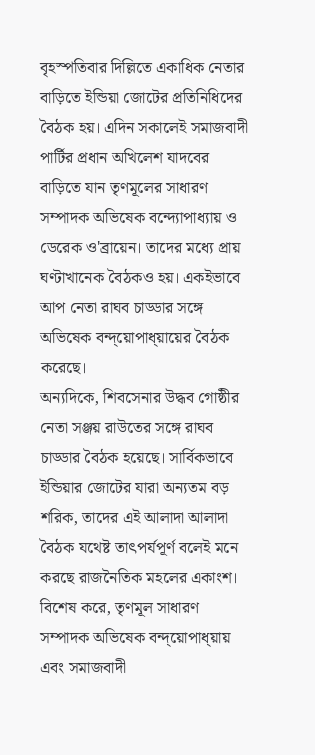বৃহস্পতিবার দিল্লিতে একাধিক নেতার বাড়িতে ইন্ডিয়া জোটের প্রতিনিধিদের বৈঠক হয়। এদিন সকালেই সমাজবাদী পার্টির প্রধান অখিলেশ যাদবের বাড়িতে যান তৃণমূলের সাধারণ সম্পাদক অভিষেক বন্দ্যোপাধ্যায় ও ডেরেক ও'ব্রায়েন। তাদের মধ্যে প্রায় ঘণ্টাখানেক বৈঠকও হয়। একইভাবে আপ নেতা রাঘব চাড্ডার সঙ্গে অভিষেক বন্দ্য়োপাধ্য়ায়ের বৈঠক করেছে।
অন্যদিকে, শিবসেনার উদ্ধব গোষ্ঠীর নেতা সঞ্জয় রাউতের সঙ্গে রাঘব চাড্ডার বৈঠক হয়েছে। সার্বিকভাবে ইন্ডিয়ার জোটের যারা অন্যতম বড় শরিক, তাদের এই আলাদা আলাদা বৈঠক যথেষ্ট তাৎপর্যপূর্ণ বলেই মনে করছে রাজনৈতিক মহলের একাংশ। বিশেষ করে, তৃণমূল সাধারণ সম্পাদক অভিষেক বন্দ্য়োপাধ্য়ায় এবং সমাজবাদী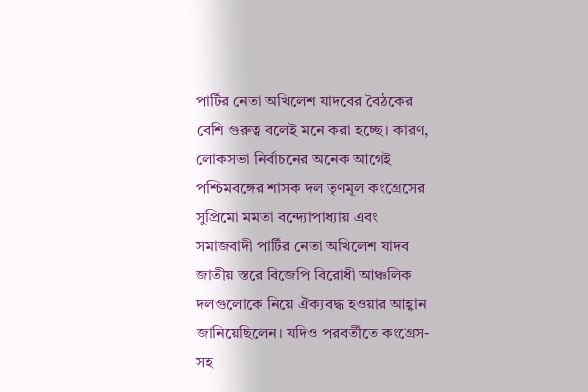পার্টির নেতা অখিলেশ যাদবের বৈঠকের বেশি গুরুত্ব বলেই মনে করা হচ্ছে। কারণ, লোকসভা নির্বাচনের অনেক আগেই পশ্চিমবঙ্গের শাসক দল তৃণমূল কংগ্রেসের সুপ্রিমো মমতা বন্দ্যোপাধ্যায় এবং সমাজবাদী পার্টির নেতা অখিলেশ যাদব জাতীয় স্তরে বিজেপি বিরোধী আঞ্চলিক দলগুলোকে নিয়ে ঐক্যবদ্ধ হওয়ার আহ্বান জানিয়েছিলেন। যদিও পরবর্তীতে কংগ্রেস-সহ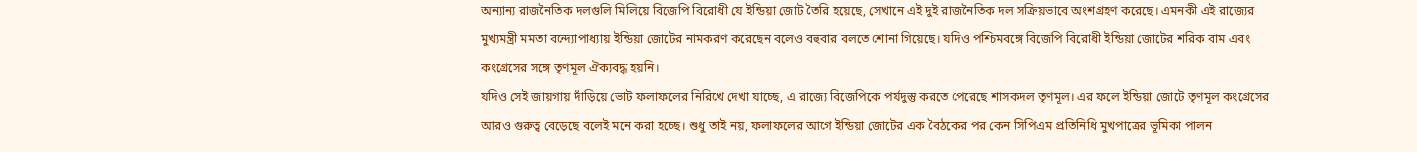অন্যান্য রাজনৈতিক দলগুলি মিলিয়ে বিজেপি বিরোধী যে ইন্ডিয়া জোট তৈরি হয়েছে, সেখানে এই দুই রাজনৈতিক দল সক্রিয়ভাবে অংশগ্রহণ করেছে। এমনকী এই রাজ্যের মুখ্যমন্ত্রী মমতা বন্দ্যোপাধ্যায় ইন্ডিয়া জোটের নামকরণ করেছেন বলেও বহুবার বলতে শোনা গিয়েছে। যদিও পশ্চিমবঙ্গে বিজেপি বিরোধী ইন্ডিয়া জোটের শরিক বাম এবং কংগ্রেসের সঙ্গে তৃণমূল ঐক্যবদ্ধ হয়নি।
যদিও সেই জায়গায় দাঁড়িয়ে ভোট ফলাফলের নিরিখে দেখা যাচ্ছে, এ রাজ্যে বিজেপিকে পর্যদুস্তু করতে পেরেছে শাসকদল তৃণমূল। এর ফলে ইন্ডিয়া জোটে তৃণমূল কংগ্রেসের আরও গুরুত্ব বেড়েছে বলেই মনে করা হচ্ছে। শুধু তাই নয়, ফলাফলের আগে ইন্ডিয়া জোটের এক বৈঠকের পর কেন সিপিএম প্রতিনিধি মুখপাত্রের ভূমিকা পালন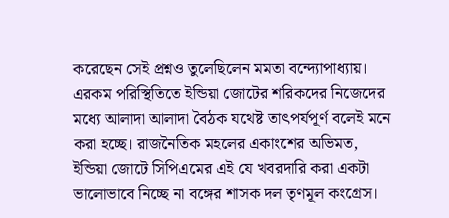করেছেন সেই প্রশ্নও তুলেছিলেন মমতা বন্দ্যোপাধ্যায়। এরকম পরিস্থিতিতে ইন্ডিয়া জোটের শরিকদের নিজেদের মধ্যে আলাদা আলাদা বৈঠক যথেষ্ট তাৎপর্যপূর্ণ বলেই মনে করা হচ্ছে। রাজনৈতিক মহলের একাংশের অভিমত, ইন্ডিয়া জোটে সিপিএমের এই যে খবরদারি করা একটা ভালোভাবে নিচ্ছে না বঙ্গের শাসক দল তৃণমূল কংগ্রেস।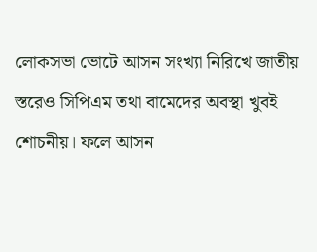লোকসভা ভোটে আসন সংখ্যা নিরিখে জাতীয় স্তরেও সিপিএম তথা বামেদের অবস্থা খুবই শোচনীয়। ফলে আসন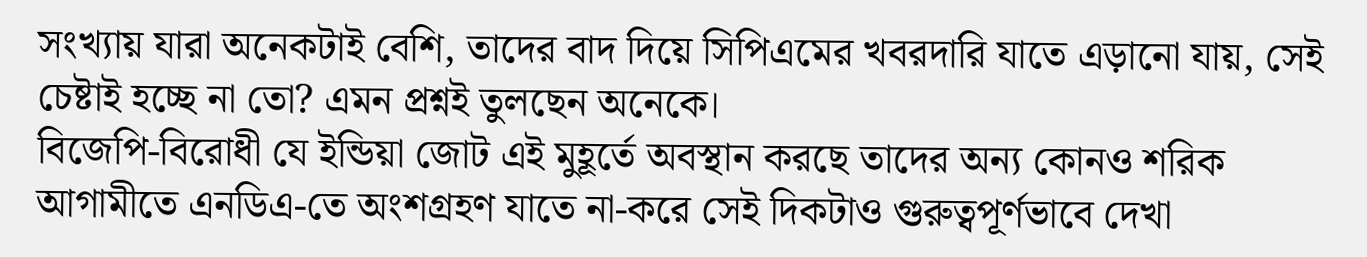সংখ্যায় যারা অনেকটাই বেশি, তাদের বাদ দিয়ে সিপিএমের খবরদারি যাতে এড়ানো যায়, সেই চেষ্টাই হচ্ছে না তো? এমন প্রশ্নই তুলছেন অনেকে।
বিজেপি-বিরোধী যে ইন্ডিয়া জোট এই মুহূর্তে অবস্থান করছে তাদের অন্য কোনও শরিক আগামীতে এনডিএ-তে অংশগ্রহণ যাতে না-করে সেই দিকটাও গুরুত্বপূর্ণভাবে দেখা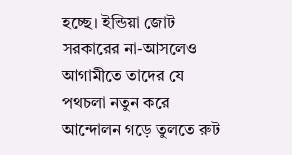হচ্ছে। ইন্ডিয়া জোট সরকারের না-আসলেও আগামীতে তাদের যে পথচলা নতুন করে আন্দোলন গড়ে তুলতে রুট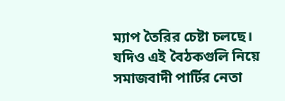ম্যাপ তৈরির চেষ্টা চলছে। যদিও এই বৈঠকগুলি নিয়ে সমাজবাদী পার্টির নেতা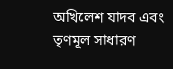অখিলেশ যাদব এবং তৃণমূল সাধারণ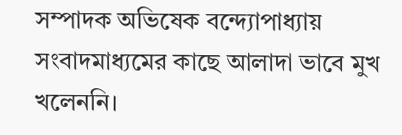সম্পাদক অভিষেক বন্দ্যোপাধ্যায় সংবাদমাধ্যমের কাছে আলাদা ভাবে মুখ খলেননি।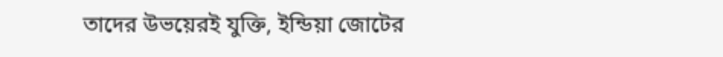তাদের উভয়েরই যুক্তি, ইন্ডিয়া জোটের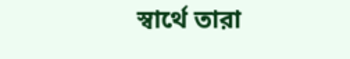স্বার্থে তারা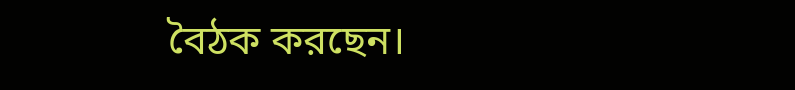বৈঠক করছেন।